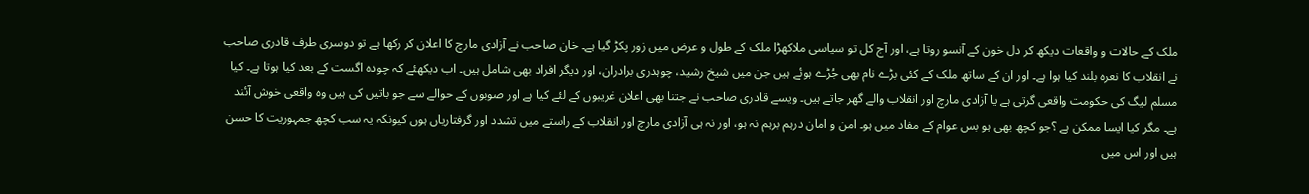ملک کے حالات و واقعات دیکھ کر دل خون کے آنسو روتا ہے، اور آج کل تو سیاسی ملاکھڑا ملک کے طول و عرض میں زور پکڑ گیا ہے۔ خان صاحب نے آزادی مارچ کا اعلان کر رکھا ہے تو دوسری طرف قادری صاحب نے انقلاب کا نعرہ بلند کیا ہوا ہے۔ اور ان کے ساتھ ملک کے کئی بڑے نام بھی جُڑے ہوئے ہیں جن میں شیخ رشید، چوہدری برادران، اور دیگر افراد بھی شامل ہیں۔ اب دیکھئے کہ چودہ اگست کے بعد کیا ہوتا ہے۔ کیا مسلم لیگ کی حکومت واقعی گرتی ہے یا آزادی مارچ اور انقلاب والے گھر جاتے ہیں۔ ویسے قادری صاحب نے جتنا بھی اعلان غریبوں کے لئے کیا ہے اور صوبوں کے حوالے سے جو باتیں کی ہیں وہ واقعی خوش آئند ہے۔ مگر کیا ایسا ممکن ہے ؟جو کچھ بھی ہو بس عوام کے مفاد میں ہو۔ امن و امان درہم برہم نہ ہو، اور نہ ہی آزادی مارچ اور انقلاب کے راستے میں تشدد اور گرفتاریاں ہوں کیونکہ یہ سب کچھ جمہوریت کا حسن ہیں اور اس میں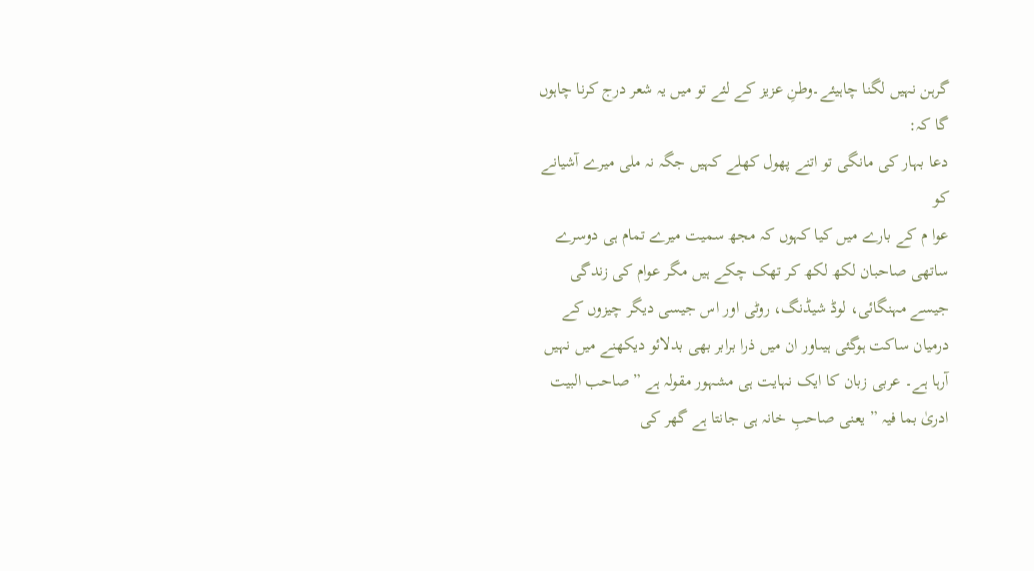گرہن نہیں لگنا چاہیئے۔وطنِ عزیز کے لئے تو میں یہ شعر درج کرنا چاہوں گا کہ:
دعا بہار کی مانگی تو اتنے پھول کھلے کہیں جگہ نہ ملی میرے آشیانے کو
عوا م کے بارے میں کیا کہوں کہ مجھ سمیت میرے تمام ہی دوسرے ساتھی صاحبان لکھ لکھ کر تھک چکے ہیں مگر عوام کی زندگی جیسے مہنگائی، لوڈ شیڈنگ، روٹی اور اس جیسی دیگر چیزوں کے درمیان ساکت ہوگئی ہیںاور ان میں ذرا برابر بھی بدلائو دیکھنے میں نہیں آرہا ہے۔ عربی زبان کا ایک نہایت ہی مشہور مقولہ ہے ”صاحب البیت ادریٰ بما فیہ ” یعنی صاحبِ خانہ ہی جانتا ہے گھر کی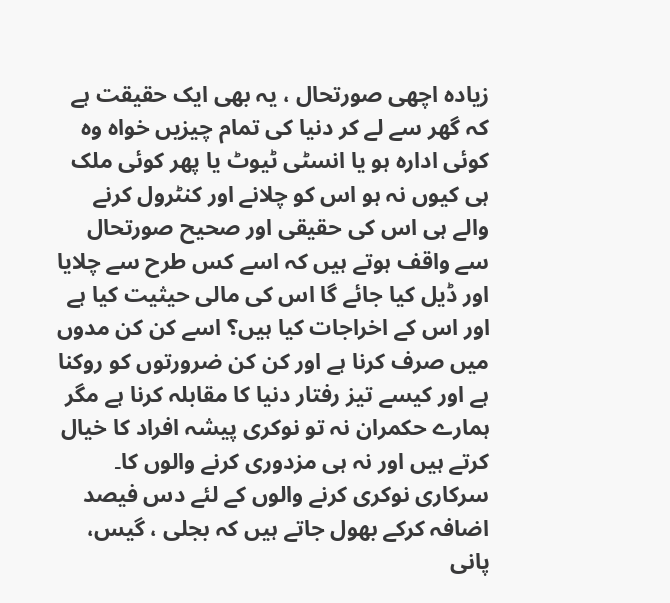زیادہ اچھی صورتحال ، یہ بھی ایک حقیقت ہے کہ گھر سے لے کر دنیا کی تمام چیزیں خواہ وہ کوئی ادارہ ہو یا انسٹی ٹیوٹ یا پھر کوئی ملک ہی کیوں نہ ہو اس کو چلانے اور کنٹرول کرنے والے ہی اس کی حقیقی اور صحیح صورتحال سے واقف ہوتے ہیں کہ اسے کس طرح سے چلایا اور ڈیل کیا جائے گا اس کی مالی حیثیت کیا ہے اور اس کے اخراجات کیا ہیں؟ اسے کن کن مدوں میں صرف کرنا ہے اور کن کن ضرورتوں کو روکنا ہے اور کیسے تیز رفتار دنیا کا مقابلہ کرنا ہے مگر ہمارے حکمران نہ تو نوکری پیشہ افراد کا خیال کرتے ہیں اور نہ ہی مزدوری کرنے والوں کا۔
سرکاری نوکری کرنے والوں کے لئے دس فیصد اضافہ کرکے بھول جاتے ہیں کہ بجلی ، گیس، پانی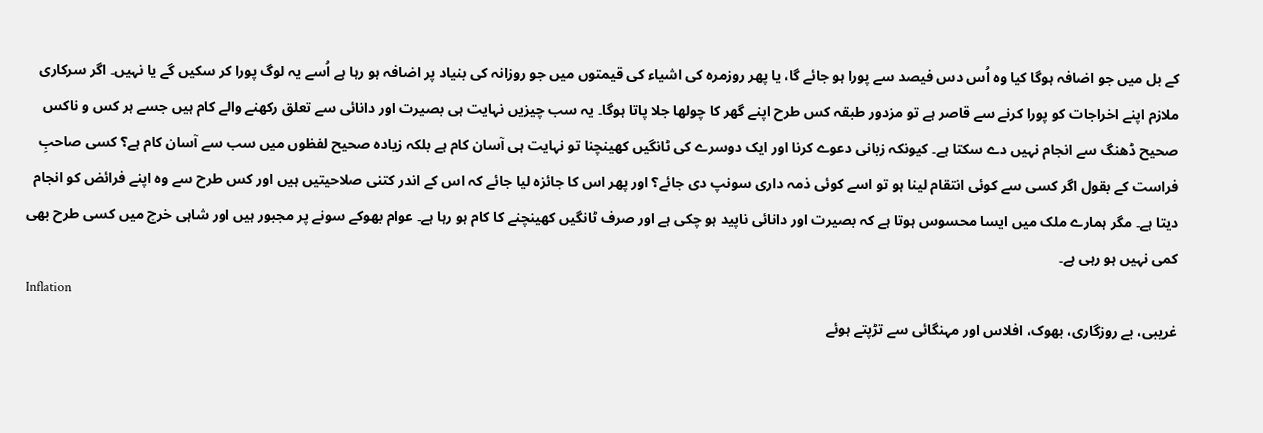کے بل میں جو اضافہ ہوگا کیا وہ اُس دس فیصد سے پورا ہو جائے گا، یا پھر روزمرہ کی اشیاء کی قیمتوں میں جو روزانہ کی بنیاد پر اضافہ ہو رہا ہے اُسے یہ لوگ پورا کر سکیں گے یا نہیں۔ اگر سرکاری ملازم اپنے اخراجات کو پورا کرنے سے قاصر ہے تو مزدور طبقہ کس طرح اپنے گھر کا چولھا جلا پاتا ہوگا۔ یہ سب چیزیں نہایت ہی بصیرت اور دانائی سے تعلق رکھنے والے کام ہیں جسے ہر کس و ناکس صحیح ڈھنگ سے انجام نہیں دے سکتا ہے۔ کیونکہ زبانی دعوے کرنا اور ایک دوسرے کی ٹانگیں کھینچنا تو نہایت ہی آسان کام ہے بلکہ زیادہ صحیح لفظوں میں سب سے آسان کام ہے؟ کسی صاحبِ فراست کے بقول اگر کسی سے کوئی انتقام لینا ہو تو اسے کوئی ذمہ داری سونپ دی جائے؟ اور پھر اس کا جائزہ لیا جائے کہ اس کے اندر کتنی صلاحیتیں ہیں اور کس طرح سے وہ اپنے فرائض کو انجام دیتا ہے۔ مگر ہمارے ملک میں ایسا محسوس ہوتا ہے کہ بصیرت اور دانائی ناپید ہو چکی ہے اور صرف ٹانگیں کھینچنے کا کام ہو رہا ہے۔ عوام بھوکے سونے پر مجبور ہیں اور شاہی خرچ میں کسی طرح بھی کمی نہیں ہو رہی ہے۔
Inflation
غریبی، بے روزگاری، بھوک، افلاس اور مہنگائی سے تڑپتے ہوئے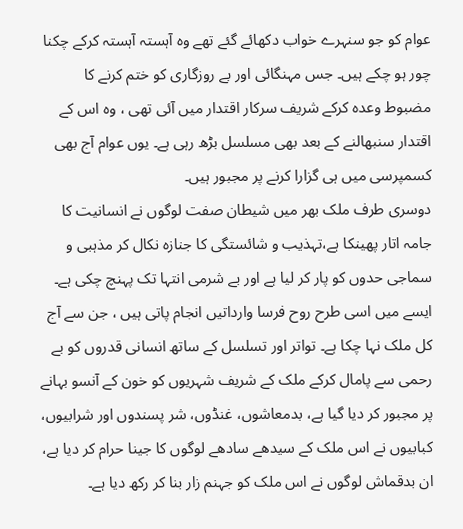عوام کو جو سنہرے خواب دکھائے گئے تھے وہ آہستہ آہستہ کرکے چکنا چور ہو چکے ہیں۔ جس مہنگائی اور بے روزگاری کو ختم کرنے کا مضبوط وعدہ کرکے شریف سرکار اقتدار میں آئی تھی ، وہ اس کے اقتدار سنبھالنے کے بعد بھی مسلسل بڑھ رہی ہے۔ یوں عوام آج بھی کسمپرسی میں ہی گزارا کرنے پر مجبور ہیں۔
دوسری طرف ملک بھر میں شیطان صفت لوگوں نے انسانیت کا جامہ اتار پھینکا ہے،تہذیب و شائستگی کا جنازہ نکال کر مذہبی و سماجی حدوں کو پار کر لیا ہے اور بے شرمی انتہا تک پہنچ چکی ہے۔ ایسے میں اسی طرح روح فرسا وارداتیں انجام پاتی ہیں ، جن سے آج کل ملک نہا چکا ہے۔ تواتر اور تسلسل کے ساتھ انسانی قدروں کو بے رحمی سے پامال کرکے ملک کے شریف شہریوں کو خون کے آنسو بہانے پر مجبور کر دیا گیا ہے، بدمعاشوں، غنڈوں، شر پسندوں اور شرابیوں، کبابیوں نے اس ملک کے سیدھے سادھے لوگوں کا جینا حرام کر دیا ہے، ان بدقماش لوگوں نے اس ملک کو جہنم زار بنا کر رکھ دیا ہے۔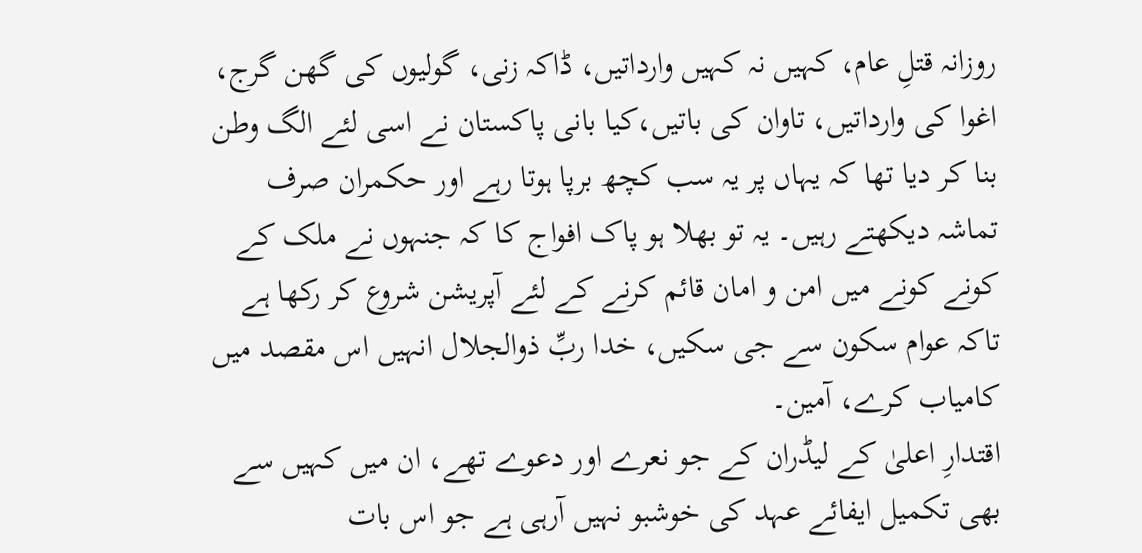روزانہ قتلِ عام، کہیں نہ کہیں وارداتیں، ڈاکہ زنی، گولیوں کی گھن گرج، اغوا کی وارداتیں، تاوان کی باتیں،کیا بانی پاکستان نے اسی لئے الگ وطن بنا کر دیا تھا کہ یہاں پر یہ سب کچھ برپا ہوتا رہے اور حکمران صرف تماشہ دیکھتے رہیں۔ یہ تو بھلا ہو پاک افواج کا کہ جنہوں نے ملک کے کونے کونے میں امن و امان قائم کرنے کے لئے آپریشن شروع کر رکھا ہے تاکہ عوام سکون سے جی سکیں، خدا ربِّ ذوالجلال انہیں اس مقصد میں کامیاب کرے، آمین۔
اقتدارِ اعلیٰ کے لیڈران کے جو نعرے اور دعوے تھے، ان میں کہیں سے بھی تکمیل ایفائے عہد کی خوشبو نہیں آرہی ہے جو اس بات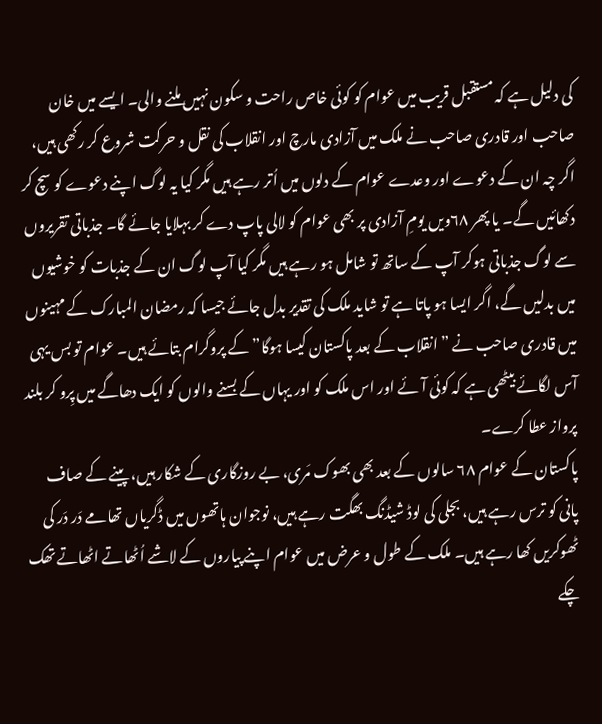کی دلیل ہے کہ مستقبل قریب میں عوام کو کوئی خاص راحت و سکون نہیں ملنے والی۔ ایسے میں خان صاحب اور قادری صاحب نے ملک میں آزادی مارچ اور انقلاب کی نقل و حرکت شروع کر رکھی ہیں، اگر چہ ان کے دعوے اور وعدے عوام کے دلوں میں اُتر رہے ہیں مگر کیا یہ لوگ اپنے دعوے کو سچ کر دکھائیں گے۔ یا پھر ٦٨ویں یومِ آزادی پر بھی عوام کو لالی پاپ دے کر بہلایا جائے گا۔ جذباتی تقریروں سے لوگ جذباتی ہوکر آپ کے ساتھ تو شامل ہو رہے ہیں مگر کیا آپ لوگ ان کے جذبات کو خوشیوں میں بدلیں گے، اگر ایسا ہو پاتا ہے تو شاید ملک کی تقدیر بدل جائے جیسا کہ رمضان المبارک کے مہینوں میں قادری صاحب نے ”انقلاب کے بعد پاکستان کیسا ہوگا” کے پروگرام بتائے ہیں۔ عوام تو بس یہی آس لگائے بیٹھی ہے کہ کوئی آئے اور اس ملک کو اور یہاں کے بسنے والوں کو ایک دھاگے میں پِرو کر بلند پرواز عطا کرے۔
پاکستان کے عوام ٦٨ سالوں کے بعد بھی بھوک مَری، بے روزگاری کے شکار ہیں، پینے کے صاف پانی کو ترس رہے ہیں، بجلی کی لوڈ شیڈنگ بھگت رہے ہیں، نوجوان ہاتھوں میں ڈگریاں تھامے دَر دَر کی ٹھوکریں کھا رہے ہیں۔ ملک کے طول و عرض میں عوام اپنے پیاروں کے لاشے اُٹھاتے اٹھاتے تھک چکے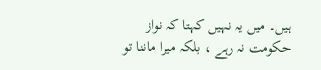ہیں۔ میں یہ نہیں کہتا کہ نواز حکومت نہ رہے ، بلکہ میرا ماننا تو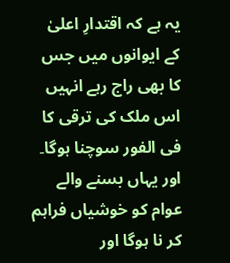یہ ہے کہ اقتدارِ اعلیٰ کے ایوانوں میں جس کا بھی راج رہے انہیں اس ملک کی ترقی کا فی الفور سوچنا ہوگا۔ اور یہاں بسنے والے عوام کو خوشیاں فراہم کر نا ہوگا اور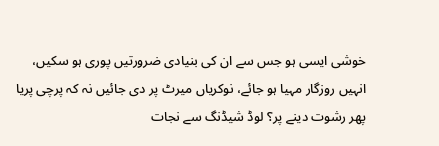خوشی ایسی ہو جس سے ان کی بنیادی ضرورتیں پوری ہو سکیں، انہیں روزگار مہیا ہو جائے، نوکریاں میرٹ پر دی جائیں نہ کہ پرچی پریا پھر رشوت دینے پر؟ لوڈ شیڈنگ سے نجات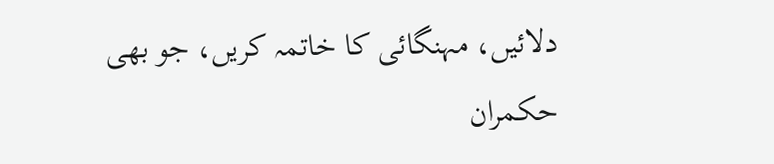دلائیں، مہنگائی کا خاتمہ کریں، جو بھی حکمران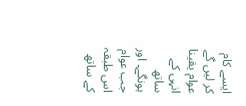ایسے کام کر لیں گے عوام یقینا انہی کے ساتھ ہونگے۔ اور جب عوام اس طبقہ کے ساتھ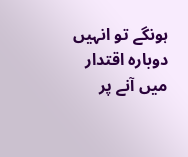ہونگے تو انہیں دوبارہ اقتدار میں آنے پر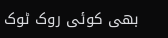بھی کوئی روک ٹوک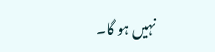نہیں ہو گا۔